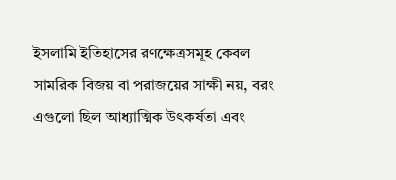ইসলামি ইতিহাসের রণক্ষেত্রসমূহ কেবল সামরিক বিজয় বা পরাজয়ের সাক্ষী নয়, বরং এগুলো ছিল আধ্যাত্মিক উৎকর্ষতা এবং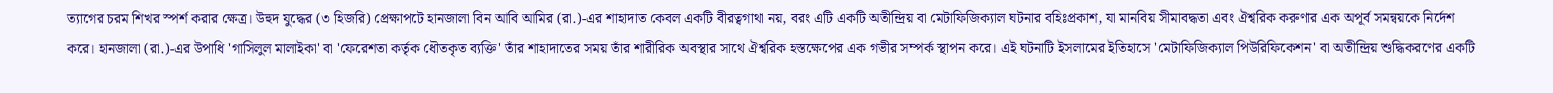ত্যাগের চরম শিখর স্পর্শ করার ক্ষেত্র। উহুদ যুদ্ধের (৩ হিজরি) প্রেক্ষাপটে হানজালা বিন আবি আমির (রা.)-এর শাহাদাত কেবল একটি বীরত্বগাথা নয়, বরং এটি একটি অতীন্দ্রিয় বা মেটাফিজিক্যাল ঘটনার বহিঃপ্রকাশ, যা মানবিয় সীমাবদ্ধতা এবং ঐশ্বরিক করুণার এক অপূর্ব সমন্বয়কে নির্দেশ করে। হানজালা (রা.)-এর উপাধি 'গাসিলুল মালাইকা' বা 'ফেরেশতা কর্তৃক ধৌতকৃত ব্যক্তি' তাঁর শাহাদাতের সময় তাঁর শারীরিক অবস্থার সাথে ঐশ্বরিক হস্তক্ষেপের এক গভীর সম্পর্ক স্থাপন করে। এই ঘটনাটি ইসলামের ইতিহাসে 'মেটাফিজিক্যাল পিউরিফিকেশন' বা অতীন্দ্রিয় শুদ্ধিকরণের একটি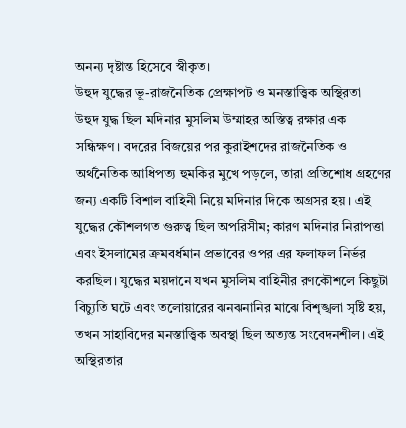অনন্য দৃষ্টান্ত হিসেবে স্বীকৃত।
উহুদ যুদ্ধের ভূ-রাজনৈতিক প্রেক্ষাপট ও মনস্তাত্ত্বিক অস্থিরতা
উহুদ যুদ্ধ ছিল মদিনার মুসলিম উম্মাহর অস্তিত্ব রক্ষার এক সন্ধিক্ষণ। বদরের বিজয়ের পর কুরাইশদের রাজনৈতিক ও অর্থনৈতিক আধিপত্য হুমকির মুখে পড়লে, তারা প্রতিশোধ গ্রহণের জন্য একটি বিশাল বাহিনী নিয়ে মদিনার দিকে অগ্রসর হয়। এই যুদ্ধের কৌশলগত গুরুত্ব ছিল অপরিসীম; কারণ মদিনার নিরাপত্তা এবং ইসলামের ক্রমবর্ধমান প্রভাবের ওপর এর ফলাফল নির্ভর করছিল। যুদ্ধের ময়দানে যখন মুসলিম বাহিনীর রণকৌশলে কিছুটা বিচ্যুতি ঘটে এবং তলোয়ারের ঝনঝনানির মাঝে বিশৃঙ্খলা সৃষ্টি হয়, তখন সাহাবিদের মনস্তাত্ত্বিক অবস্থা ছিল অত্যন্ত সংবেদনশীল। এই অস্থিরতার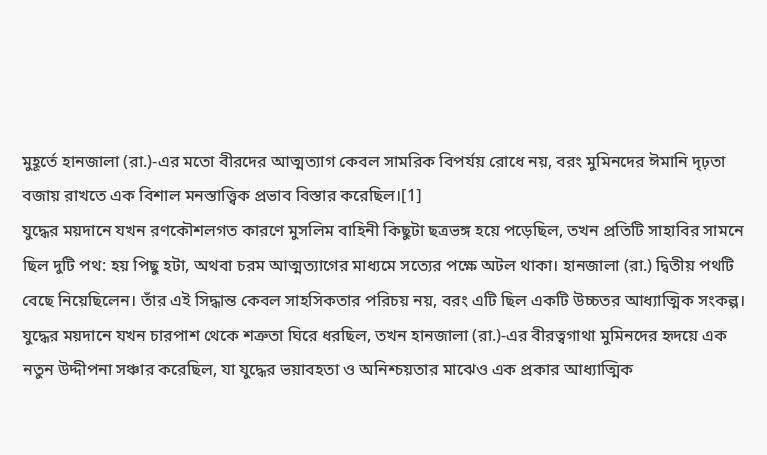মুহূর্তে হানজালা (রা.)-এর মতো বীরদের আত্মত্যাগ কেবল সামরিক বিপর্যয় রোধে নয়, বরং মুমিনদের ঈমানি দৃঢ়তা বজায় রাখতে এক বিশাল মনস্তাত্ত্বিক প্রভাব বিস্তার করেছিল।[1]
যুদ্ধের ময়দানে যখন রণকৌশলগত কারণে মুসলিম বাহিনী কিছুটা ছত্রভঙ্গ হয়ে পড়েছিল, তখন প্রতিটি সাহাবির সামনে ছিল দুটি পথ: হয় পিছু হটা, অথবা চরম আত্মত্যাগের মাধ্যমে সত্যের পক্ষে অটল থাকা। হানজালা (রা.) দ্বিতীয় পথটি বেছে নিয়েছিলেন। তাঁর এই সিদ্ধান্ত কেবল সাহসিকতার পরিচয় নয়, বরং এটি ছিল একটি উচ্চতর আধ্যাত্মিক সংকল্প। যুদ্ধের ময়দানে যখন চারপাশ থেকে শত্রুতা ঘিরে ধরছিল, তখন হানজালা (রা.)-এর বীরত্বগাথা মুমিনদের হৃদয়ে এক নতুন উদ্দীপনা সঞ্চার করেছিল, যা যুদ্ধের ভয়াবহতা ও অনিশ্চয়তার মাঝেও এক প্রকার আধ্যাত্মিক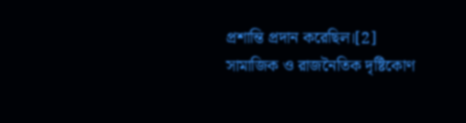প্রশান্তি প্রদান করেছিল।[2]
সামাজিক ও রাজনৈতিক দৃষ্টিকোণ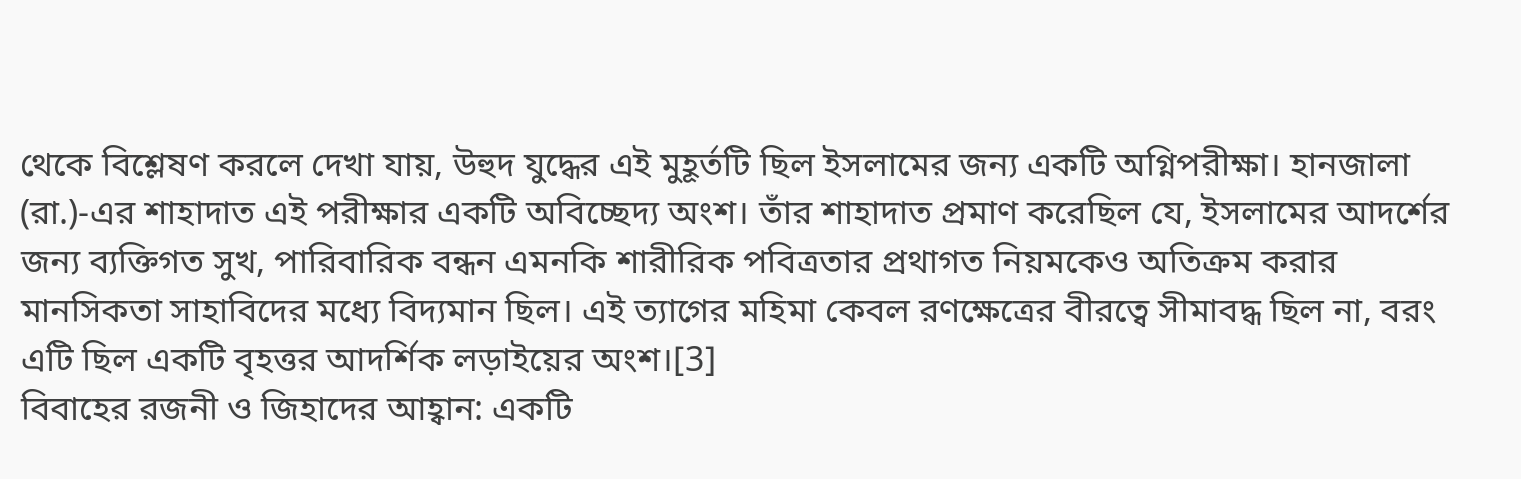থেকে বিশ্লেষণ করলে দেখা যায়, উহুদ যুদ্ধের এই মুহূর্তটি ছিল ইসলামের জন্য একটি অগ্নিপরীক্ষা। হানজালা (রা.)-এর শাহাদাত এই পরীক্ষার একটি অবিচ্ছেদ্য অংশ। তাঁর শাহাদাত প্রমাণ করেছিল যে, ইসলামের আদর্শের জন্য ব্যক্তিগত সুখ, পারিবারিক বন্ধন এমনকি শারীরিক পবিত্রতার প্রথাগত নিয়মকেও অতিক্রম করার মানসিকতা সাহাবিদের মধ্যে বিদ্যমান ছিল। এই ত্যাগের মহিমা কেবল রণক্ষেত্রের বীরত্বে সীমাবদ্ধ ছিল না, বরং এটি ছিল একটি বৃহত্তর আদর্শিক লড়াইয়ের অংশ।[3]
বিবাহের রজনী ও জিহাদের আহ্বান: একটি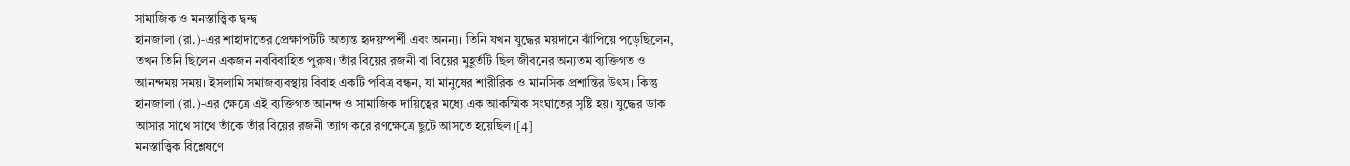সামাজিক ও মনস্তাত্ত্বিক দ্বন্দ্ব
হানজালা (রা.)-এর শাহাদাতের প্রেক্ষাপটটি অত্যন্ত হৃদয়স্পর্শী এবং অনন্য। তিনি যখন যুদ্ধের ময়দানে ঝাঁপিয়ে পড়েছিলেন, তখন তিনি ছিলেন একজন নববিবাহিত পুরুষ। তাঁর বিয়ের রজনী বা বিয়ের মুহূর্তটি ছিল জীবনের অন্যতম ব্যক্তিগত ও আনন্দময় সময়। ইসলামি সমাজব্যবস্থায় বিবাহ একটি পবিত্র বন্ধন, যা মানুষের শারীরিক ও মানসিক প্রশান্তির উৎস। কিন্তু হানজালা (রা.)-এর ক্ষেত্রে এই ব্যক্তিগত আনন্দ ও সামাজিক দায়িত্বের মধ্যে এক আকস্মিক সংঘাতের সৃষ্টি হয়। যুদ্ধের ডাক আসার সাথে সাথে তাঁকে তাঁর বিয়ের রজনী ত্যাগ করে রণক্ষেত্রে ছুটে আসতে হয়েছিল।[4]
মনস্তাত্ত্বিক বিশ্লেষণে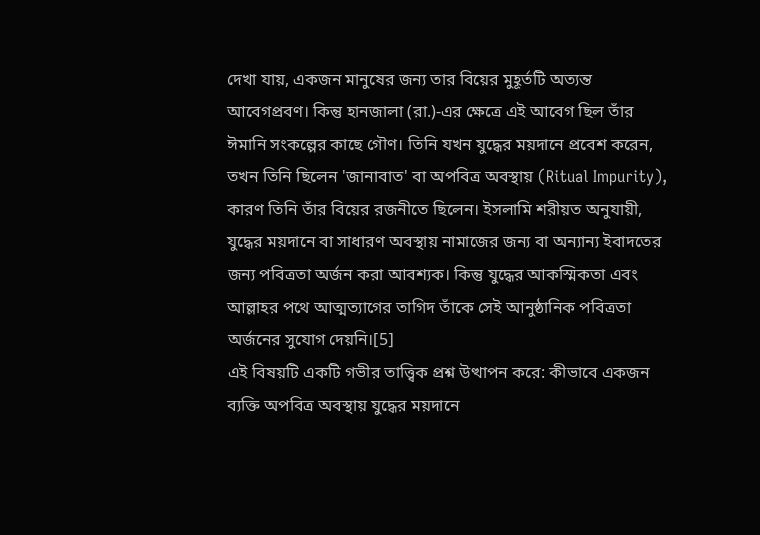দেখা যায়, একজন মানুষের জন্য তার বিয়ের মুহূর্তটি অত্যন্ত আবেগপ্রবণ। কিন্তু হানজালা (রা.)-এর ক্ষেত্রে এই আবেগ ছিল তাঁর ঈমানি সংকল্পের কাছে গৌণ। তিনি যখন যুদ্ধের ময়দানে প্রবেশ করেন, তখন তিনি ছিলেন 'জানাবাত' বা অপবিত্র অবস্থায় (Ritual Impurity), কারণ তিনি তাঁর বিয়ের রজনীতে ছিলেন। ইসলামি শরীয়ত অনুযায়ী, যুদ্ধের ময়দানে বা সাধারণ অবস্থায় নামাজের জন্য বা অন্যান্য ইবাদতের জন্য পবিত্রতা অর্জন করা আবশ্যক। কিন্তু যুদ্ধের আকস্মিকতা এবং আল্লাহর পথে আত্মত্যাগের তাগিদ তাঁকে সেই আনুষ্ঠানিক পবিত্রতা অর্জনের সুযোগ দেয়নি।[5]
এই বিষয়টি একটি গভীর তাত্ত্বিক প্রশ্ন উত্থাপন করে: কীভাবে একজন ব্যক্তি অপবিত্র অবস্থায় যুদ্ধের ময়দানে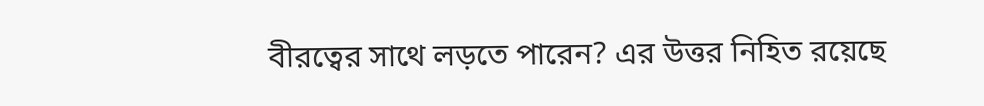বীরত্বের সাথে লড়তে পারেন? এর উত্তর নিহিত রয়েছে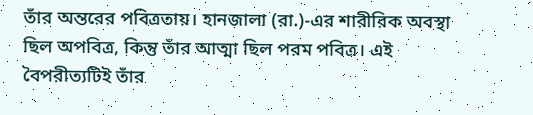তাঁর অন্তরের পবিত্রতায়। হানজালা (রা.)-এর শারীরিক অবস্থা ছিল অপবিত্র, কিন্তু তাঁর আত্মা ছিল পরম পবিত্র। এই বৈপরীত্যটিই তাঁর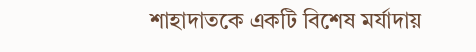শাহাদাতকে একটি বিশেষ মর্যাদায়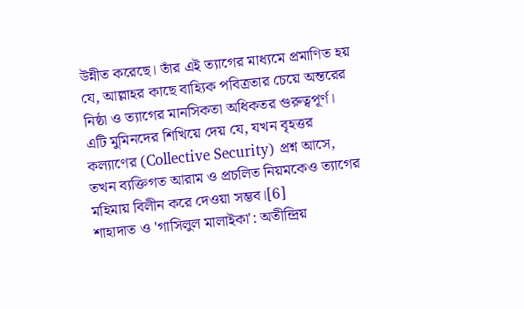উন্নীত করেছে। তাঁর এই ত্যাগের মাধ্যমে প্রমাণিত হয় যে, আল্লাহর কাছে বাহ্যিক পবিত্রতার চেয়ে অন্তরের নিষ্ঠা ও ত্যাগের মানসিকতা অধিকতর গুরুত্বপূর্ণ। এটি মুমিনদের শিখিয়ে দেয় যে, যখন বৃহত্তর কল্যাণের (Collective Security) প্রশ্ন আসে, তখন ব্যক্তিগত আরাম ও প্রচলিত নিয়মকেও ত্যাগের মহিমায় বিলীন করে দেওয়া সম্ভব।[6]
শাহাদাত ও 'গাসিলুল মালাইকা': অতীন্দ্রিয়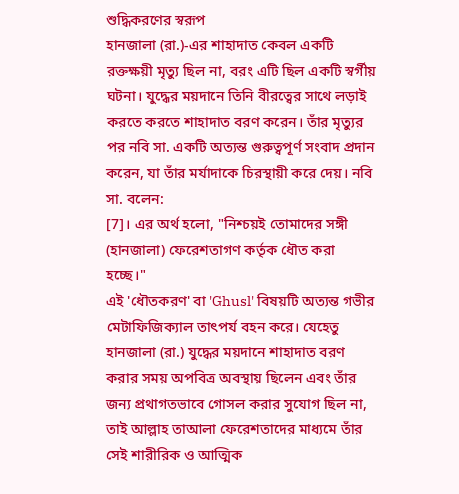শুদ্ধিকরণের স্বরূপ
হানজালা (রা.)-এর শাহাদাত কেবল একটি রক্তক্ষয়ী মৃত্যু ছিল না, বরং এটি ছিল একটি স্বর্গীয় ঘটনা। যুদ্ধের ময়দানে তিনি বীরত্বের সাথে লড়াই করতে করতে শাহাদাত বরণ করেন। তাঁর মৃত্যুর পর নবি সা. একটি অত্যন্ত গুরুত্বপূর্ণ সংবাদ প্রদান করেন, যা তাঁর মর্যাদাকে চিরস্থায়ী করে দেয়। নবি সা. বলেন:
[7]। এর অর্থ হলো, "নিশ্চয়ই তোমাদের সঙ্গী (হানজালা) ফেরেশতাগণ কর্তৃক ধৌত করা হচ্ছে।"
এই 'ধৌতকরণ' বা 'Ghusl' বিষয়টি অত্যন্ত গভীর মেটাফিজিক্যাল তাৎপর্য বহন করে। যেহেতু হানজালা (রা.) যুদ্ধের ময়দানে শাহাদাত বরণ করার সময় অপবিত্র অবস্থায় ছিলেন এবং তাঁর জন্য প্রথাগতভাবে গোসল করার সুযোগ ছিল না, তাই আল্লাহ তাআলা ফেরেশতাদের মাধ্যমে তাঁর সেই শারীরিক ও আত্মিক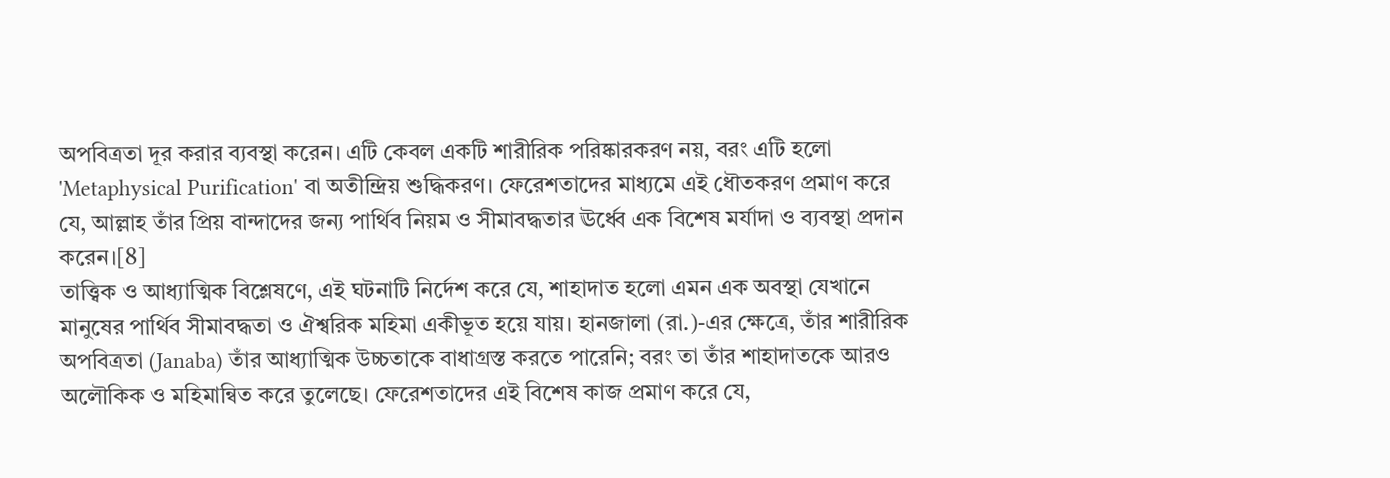অপবিত্রতা দূর করার ব্যবস্থা করেন। এটি কেবল একটি শারীরিক পরিষ্কারকরণ নয়, বরং এটি হলো 'Metaphysical Purification' বা অতীন্দ্রিয় শুদ্ধিকরণ। ফেরেশতাদের মাধ্যমে এই ধৌতকরণ প্রমাণ করে যে, আল্লাহ তাঁর প্রিয় বান্দাদের জন্য পার্থিব নিয়ম ও সীমাবদ্ধতার ঊর্ধ্বে এক বিশেষ মর্যাদা ও ব্যবস্থা প্রদান করেন।[8]
তাত্ত্বিক ও আধ্যাত্মিক বিশ্লেষণে, এই ঘটনাটি নির্দেশ করে যে, শাহাদাত হলো এমন এক অবস্থা যেখানে মানুষের পার্থিব সীমাবদ্ধতা ও ঐশ্বরিক মহিমা একীভূত হয়ে যায়। হানজালা (রা.)-এর ক্ষেত্রে, তাঁর শারীরিক অপবিত্রতা (Janaba) তাঁর আধ্যাত্মিক উচ্চতাকে বাধাগ্রস্ত করতে পারেনি; বরং তা তাঁর শাহাদাতকে আরও অলৌকিক ও মহিমান্বিত করে তুলেছে। ফেরেশতাদের এই বিশেষ কাজ প্রমাণ করে যে,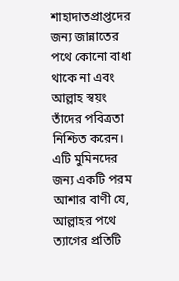শাহাদাতপ্রাপ্তদের জন্য জান্নাতের পথে কোনো বাধা থাকে না এবং আল্লাহ স্বয়ং তাঁদের পবিত্রতা নিশ্চিত করেন। এটি মুমিনদের জন্য একটি পরম আশার বাণী যে, আল্লাহর পথে ত্যাগের প্রতিটি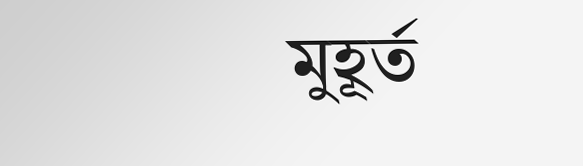মুহূর্ত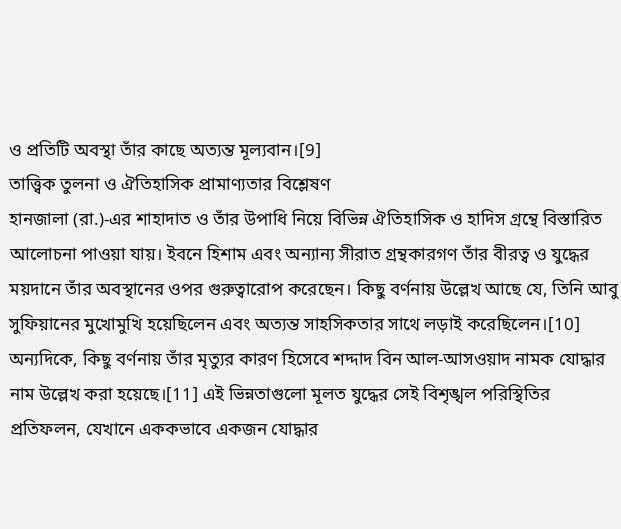ও প্রতিটি অবস্থা তাঁর কাছে অত্যন্ত মূল্যবান।[9]
তাত্ত্বিক তুলনা ও ঐতিহাসিক প্রামাণ্যতার বিশ্লেষণ
হানজালা (রা.)-এর শাহাদাত ও তাঁর উপাধি নিয়ে বিভিন্ন ঐতিহাসিক ও হাদিস গ্রন্থে বিস্তারিত আলোচনা পাওয়া যায়। ইবনে হিশাম এবং অন্যান্য সীরাত গ্রন্থকারগণ তাঁর বীরত্ব ও যুদ্ধের ময়দানে তাঁর অবস্থানের ওপর গুরুত্বারোপ করেছেন। কিছু বর্ণনায় উল্লেখ আছে যে, তিনি আবু সুফিয়ানের মুখোমুখি হয়েছিলেন এবং অত্যন্ত সাহসিকতার সাথে লড়াই করেছিলেন।[10] অন্যদিকে, কিছু বর্ণনায় তাঁর মৃত্যুর কারণ হিসেবে শদ্দাদ বিন আল-আসওয়াদ নামক যোদ্ধার নাম উল্লেখ করা হয়েছে।[11] এই ভিন্নতাগুলো মূলত যুদ্ধের সেই বিশৃঙ্খল পরিস্থিতির প্রতিফলন, যেখানে এককভাবে একজন যোদ্ধার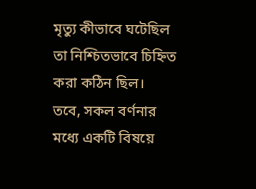মৃত্যু কীভাবে ঘটেছিল তা নিশ্চিতভাবে চিহ্নিত করা কঠিন ছিল।
তবে, সকল বর্ণনার মধ্যে একটি বিষয়ে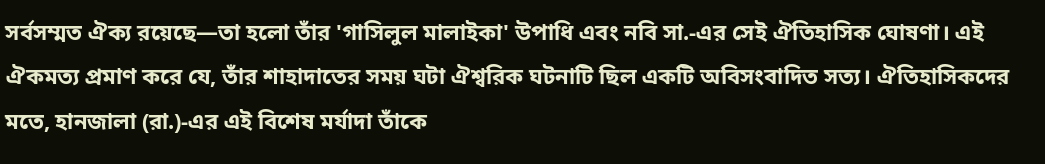সর্বসম্মত ঐক্য রয়েছে—তা হলো তাঁর 'গাসিলুল মালাইকা' উপাধি এবং নবি সা.-এর সেই ঐতিহাসিক ঘোষণা। এই ঐকমত্য প্রমাণ করে যে, তাঁর শাহাদাতের সময় ঘটা ঐশ্বরিক ঘটনাটি ছিল একটি অবিসংবাদিত সত্য। ঐতিহাসিকদের মতে, হানজালা (রা.)-এর এই বিশেষ মর্যাদা তাঁকে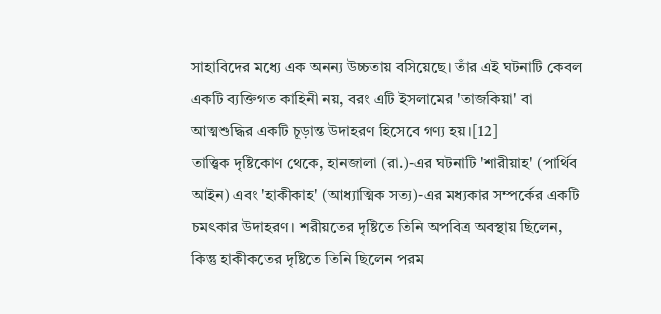সাহাবিদের মধ্যে এক অনন্য উচ্চতায় বসিয়েছে। তাঁর এই ঘটনাটি কেবল একটি ব্যক্তিগত কাহিনী নয়, বরং এটি ইসলামের 'তাজকিয়া' বা আত্মশুদ্ধির একটি চূড়ান্ত উদাহরণ হিসেবে গণ্য হয়।[12]
তাত্ত্বিক দৃষ্টিকোণ থেকে, হানজালা (রা.)-এর ঘটনাটি 'শারীয়াহ' (পার্থিব আইন) এবং 'হাকীকাহ' (আধ্যাত্মিক সত্য)-এর মধ্যকার সম্পর্কের একটি চমৎকার উদাহরণ। শরীয়তের দৃষ্টিতে তিনি অপবিত্র অবস্থায় ছিলেন, কিন্তু হাকীকতের দৃষ্টিতে তিনি ছিলেন পরম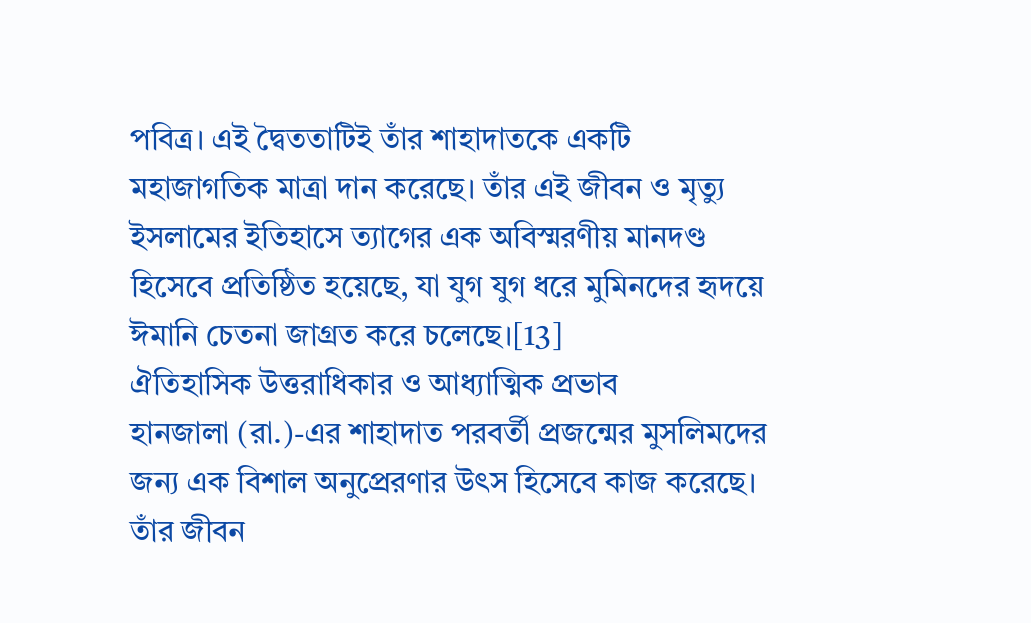পবিত্র। এই দ্বৈততাটিই তাঁর শাহাদাতকে একটি মহাজাগতিক মাত্রা দান করেছে। তাঁর এই জীবন ও মৃত্যু ইসলামের ইতিহাসে ত্যাগের এক অবিস্মরণীয় মানদণ্ড হিসেবে প্রতিষ্ঠিত হয়েছে, যা যুগ যুগ ধরে মুমিনদের হৃদয়ে ঈমানি চেতনা জাগ্রত করে চলেছে।[13]
ঐতিহাসিক উত্তরাধিকার ও আধ্যাত্মিক প্রভাব
হানজালা (রা.)-এর শাহাদাত পরবর্তী প্রজন্মের মুসলিমদের জন্য এক বিশাল অনুপ্রেরণার উৎস হিসেবে কাজ করেছে। তাঁর জীবন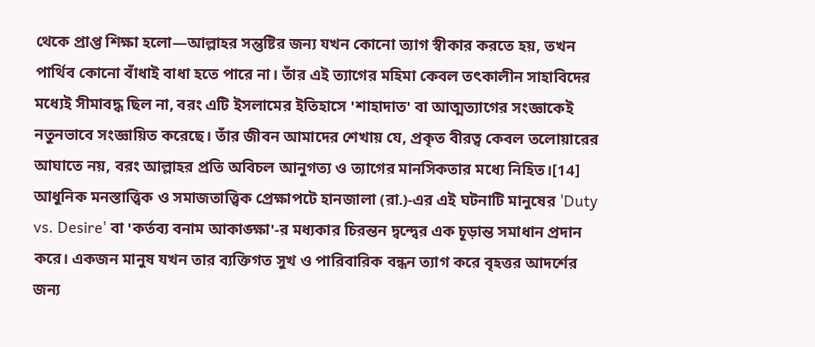থেকে প্রাপ্ত শিক্ষা হলো—আল্লাহর সন্তুষ্টির জন্য যখন কোনো ত্যাগ স্বীকার করতে হয়, তখন পার্থিব কোনো বাঁধাই বাধা হতে পারে না। তাঁর এই ত্যাগের মহিমা কেবল তৎকালীন সাহাবিদের মধ্যেই সীমাবদ্ধ ছিল না, বরং এটি ইসলামের ইতিহাসে 'শাহাদাত' বা আত্মত্যাগের সংজ্ঞাকেই নতুনভাবে সংজ্ঞায়িত করেছে। তাঁর জীবন আমাদের শেখায় যে, প্রকৃত বীরত্ব কেবল তলোয়ারের আঘাতে নয়, বরং আল্লাহর প্রতি অবিচল আনুগত্য ও ত্যাগের মানসিকতার মধ্যে নিহিত।[14]
আধুনিক মনস্তাত্ত্বিক ও সমাজতাত্ত্বিক প্রেক্ষাপটে হানজালা (রা.)-এর এই ঘটনাটি মানুষের 'Duty vs. Desire' বা 'কর্তব্য বনাম আকাঙ্ক্ষা'-র মধ্যকার চিরন্তন দ্বন্দ্বের এক চূড়ান্ত সমাধান প্রদান করে। একজন মানুষ যখন তার ব্যক্তিগত সুখ ও পারিবারিক বন্ধন ত্যাগ করে বৃহত্তর আদর্শের জন্য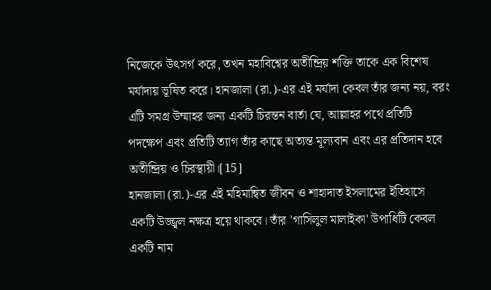নিজেকে উৎসর্গ করে, তখন মহাবিশ্বের অতীন্দ্রিয় শক্তি তাকে এক বিশেষ মর্যাদায় ভূষিত করে। হানজালা (রা.)-এর এই মর্যাদা কেবল তাঁর জন্য নয়, বরং এটি সমগ্র উম্মাহর জন্য একটি চিরন্তন বার্তা যে, আল্লাহর পথে প্রতিটি পদক্ষেপ এবং প্রতিটি ত্যাগ তাঁর কাছে অত্যন্ত মূল্যবান এবং এর প্রতিদান হবে অতীন্দ্রিয় ও চিরস্থায়ী।[15]
হানজালা (রা.)-এর এই মহিমান্বিত জীবন ও শাহাদাত ইসলামের ইতিহাসে একটি উজ্জ্বল নক্ষত্র হয়ে থাকবে। তাঁর 'গাসিলুল মালাইকা' উপাধিটি কেবল একটি নাম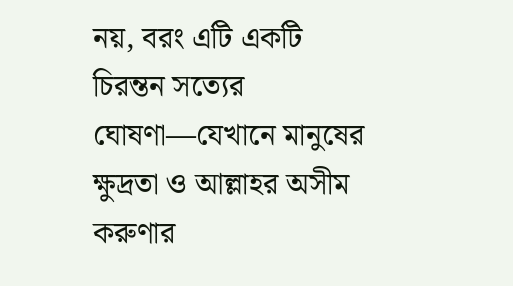নয়, বরং এটি একটি চিরন্তন সত্যের ঘোষণা—যেখানে মানুষের ক্ষুদ্রতা ও আল্লাহর অসীম করুণার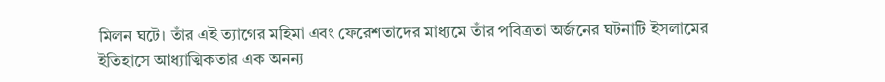মিলন ঘটে। তাঁর এই ত্যাগের মহিমা এবং ফেরেশতাদের মাধ্যমে তাঁর পবিত্রতা অর্জনের ঘটনাটি ইসলামের ইতিহাসে আধ্যাত্মিকতার এক অনন্য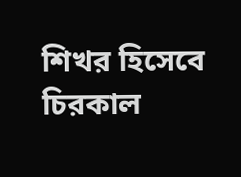শিখর হিসেবে চিরকাল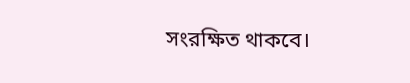সংরক্ষিত থাকবে।